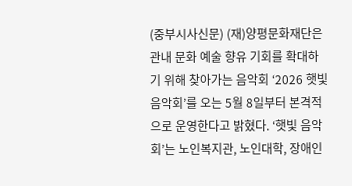(중부시사신문) (재)양평문화재단은 관내 문화 예술 향유 기회를 확대하기 위해 찾아가는 음악회 ‘2026 햇빛 음악회’를 오는 5월 8일부터 본격적으로 운영한다고 밝혔다. ‘햇빛 음악회’는 노인복지관, 노인대학, 장애인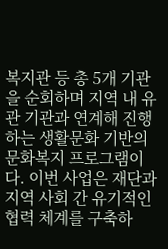복지관 등 총 5개 기관을 순회하며 지역 내 유관 기관과 연계해 진행하는 생활문화 기반의 문화복지 프로그램이다. 이번 사업은 재단과 지역 사회 간 유기적인 협력 체계를 구축하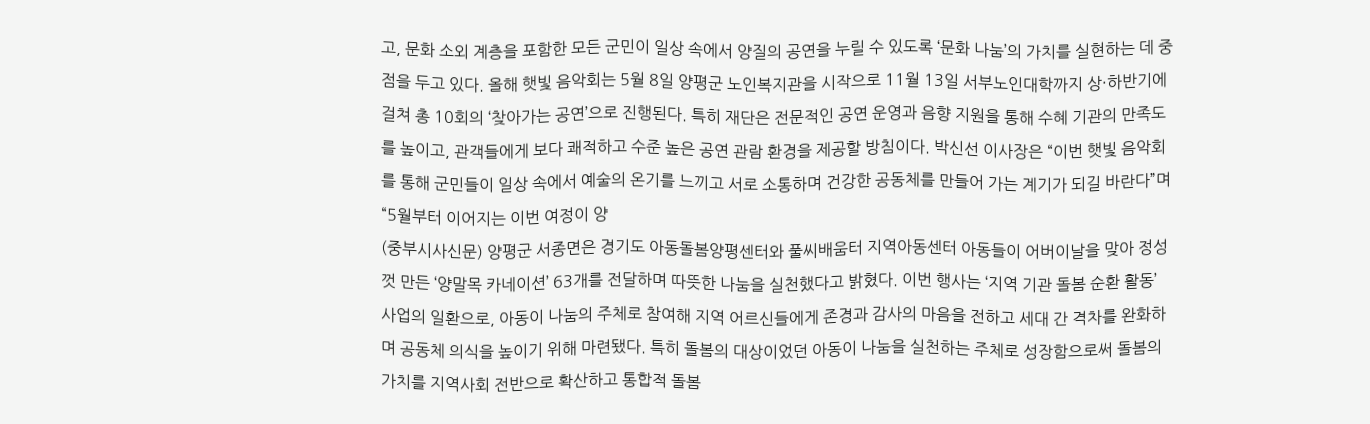고, 문화 소외 계층을 포함한 모든 군민이 일상 속에서 양질의 공연을 누릴 수 있도록 ‘문화 나눔’의 가치를 실현하는 데 중점을 두고 있다. 올해 햇빛 음악회는 5월 8일 양평군 노인복지관을 시작으로 11월 13일 서부노인대학까지 상·하반기에 걸쳐 총 10회의 ‘찾아가는 공연’으로 진행된다. 특히 재단은 전문적인 공연 운영과 음향 지원을 통해 수혜 기관의 만족도를 높이고, 관객들에게 보다 쾌적하고 수준 높은 공연 관람 환경을 제공할 방침이다. 박신선 이사장은 “이번 햇빛 음악회를 통해 군민들이 일상 속에서 예술의 온기를 느끼고 서로 소통하며 건강한 공동체를 만들어 가는 계기가 되길 바란다”며 “5월부터 이어지는 이번 여정이 양
(중부시사신문) 양평군 서종면은 경기도 아동돌봄양평센터와 풀씨배움터 지역아동센터 아동들이 어버이날을 맞아 정성껏 만든 ‘양말목 카네이션’ 63개를 전달하며 따뜻한 나눔을 실천했다고 밝혔다. 이번 행사는 ‘지역 기관 돌봄 순환 활동’ 사업의 일환으로, 아동이 나눔의 주체로 참여해 지역 어르신들에게 존경과 감사의 마음을 전하고 세대 간 격차를 완화하며 공동체 의식을 높이기 위해 마련됐다. 특히 돌봄의 대상이었던 아동이 나눔을 실천하는 주체로 성장함으로써 돌봄의 가치를 지역사회 전반으로 확산하고 통합적 돌봄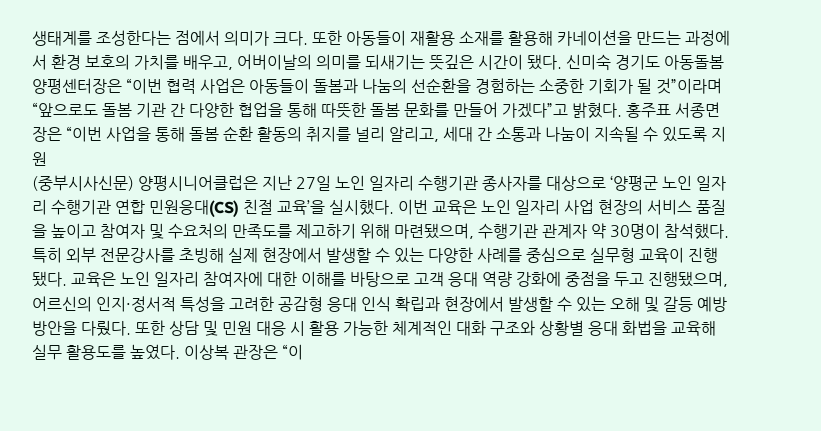생태계를 조성한다는 점에서 의미가 크다. 또한 아동들이 재활용 소재를 활용해 카네이션을 만드는 과정에서 환경 보호의 가치를 배우고, 어버이날의 의미를 되새기는 뜻깊은 시간이 됐다. 신미숙 경기도 아동돌봄양평센터장은 “이번 협력 사업은 아동들이 돌봄과 나눔의 선순환을 경험하는 소중한 기회가 될 것”이라며 “앞으로도 돌봄 기관 간 다양한 협업을 통해 따뜻한 돌봄 문화를 만들어 가겠다”고 밝혔다. 홍주표 서종면장은 “이번 사업을 통해 돌봄 순환 활동의 취지를 널리 알리고, 세대 간 소통과 나눔이 지속될 수 있도록 지원
(중부시사신문) 양평시니어클럽은 지난 27일 노인 일자리 수행기관 종사자를 대상으로 ‘양평군 노인 일자리 수행기관 연합 민원응대(CS) 친절 교육’을 실시했다. 이번 교육은 노인 일자리 사업 현장의 서비스 품질을 높이고 참여자 및 수요처의 만족도를 제고하기 위해 마련됐으며, 수행기관 관계자 약 30명이 참석했다. 특히 외부 전문강사를 초빙해 실제 현장에서 발생할 수 있는 다양한 사례를 중심으로 실무형 교육이 진행됐다. 교육은 노인 일자리 참여자에 대한 이해를 바탕으로 고객 응대 역량 강화에 중점을 두고 진행됐으며, 어르신의 인지·정서적 특성을 고려한 공감형 응대 인식 확립과 현장에서 발생할 수 있는 오해 및 갈등 예방 방안을 다뤘다. 또한 상담 및 민원 대응 시 활용 가능한 체계적인 대화 구조와 상황별 응대 화법을 교육해 실무 활용도를 높였다. 이상복 관장은 “이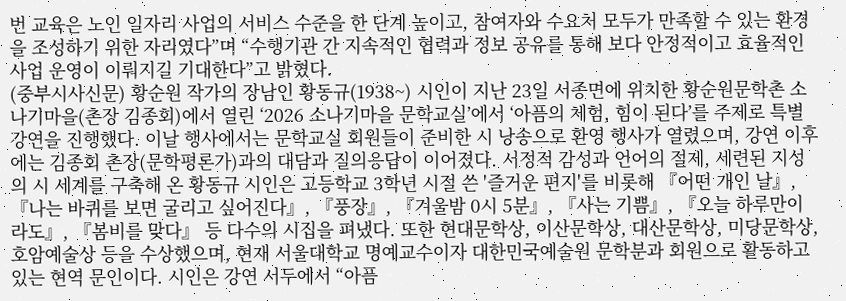번 교육은 노인 일자리 사업의 서비스 수준을 한 단계 높이고, 참여자와 수요처 모두가 만족할 수 있는 환경을 조성하기 위한 자리였다”며 “수행기관 간 지속적인 협력과 정보 공유를 통해 보다 안정적이고 효율적인 사업 운영이 이뤄지길 기대한다”고 밝혔다.
(중부시사신문) 황순원 작가의 장남인 황동규(1938~) 시인이 지난 23일 서종면에 위치한 황순원문학촌 소나기마을(촌장 김종회)에서 열린 ‘2026 소나기마을 문학교실’에서 ‘아픔의 체험, 힘이 된다’를 주제로 특별 강연을 진행했다. 이날 행사에서는 문학교실 회원들이 준비한 시 낭송으로 환영 행사가 열렸으며, 강연 이후에는 김종회 촌장(문학평론가)과의 대담과 질의응답이 이어졌다. 서정적 감성과 언어의 절제, 세련된 지성의 시 세계를 구축해 온 황동규 시인은 고등학교 3학년 시절 쓴 '즐거운 편지'를 비롯해 『어떤 개인 날』, 『나는 바퀴를 보면 굴리고 싶어진다』, 『풍장』, 『겨울밤 0시 5분』, 『사는 기쁨』, 『오늘 하루만이라도』, 『봄비를 맞다』 등 다수의 시집을 펴냈다. 또한 현대문학상, 이산문학상, 대산문학상, 미당문학상, 호암예술상 등을 수상했으며, 현재 서울대학교 명예교수이자 대한민국예술원 문학분과 회원으로 활동하고 있는 현역 문인이다. 시인은 강연 서두에서 “아픔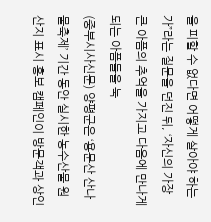을 피할 수 없다면 어떻게 살아야 하는가”라는 질문을 던진 뒤, ‘자신의 가장 큰 아픔의 추억을 가지고 다음에 만나게 되는 아픔들을 눅
(중부시사신문) 양평군은 ‘용문산 산나물축제’ 기간 동안 실시한 농수산물 원산지 표시 홍보 캠페인이 방문객과 상인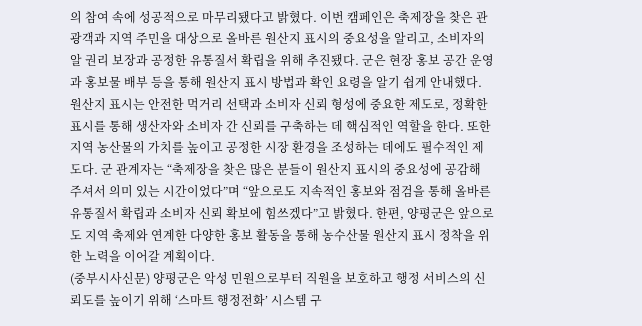의 참여 속에 성공적으로 마무리됐다고 밝혔다. 이번 캠페인은 축제장을 찾은 관광객과 지역 주민을 대상으로 올바른 원산지 표시의 중요성을 알리고, 소비자의 알 권리 보장과 공정한 유통질서 확립을 위해 추진됐다. 군은 현장 홍보 공간 운영과 홍보물 배부 등을 통해 원산지 표시 방법과 확인 요령을 알기 쉽게 안내했다. 원산지 표시는 안전한 먹거리 선택과 소비자 신뢰 형성에 중요한 제도로, 정확한 표시를 통해 생산자와 소비자 간 신뢰를 구축하는 데 핵심적인 역할을 한다. 또한 지역 농산물의 가치를 높이고 공정한 시장 환경을 조성하는 데에도 필수적인 제도다. 군 관계자는 “축제장을 찾은 많은 분들이 원산지 표시의 중요성에 공감해 주셔서 의미 있는 시간이었다”며 “앞으로도 지속적인 홍보와 점검을 통해 올바른 유통질서 확립과 소비자 신뢰 확보에 힘쓰겠다”고 밝혔다. 한편, 양평군은 앞으로도 지역 축제와 연계한 다양한 홍보 활동을 통해 농수산물 원산지 표시 정착을 위한 노력을 이어갈 계획이다.
(중부시사신문) 양평군은 악성 민원으로부터 직원을 보호하고 행정 서비스의 신뢰도를 높이기 위해 ‘스마트 행정전화’ 시스템 구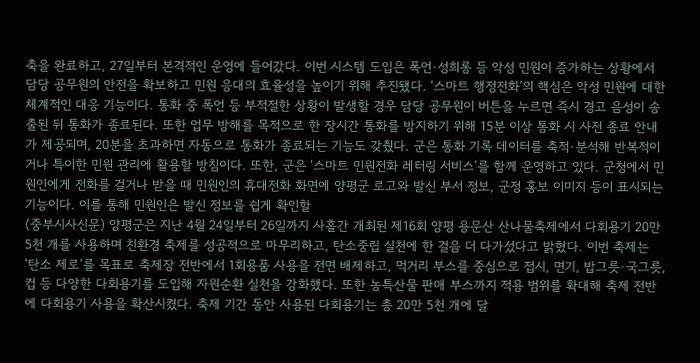축을 완료하고, 27일부터 본격적인 운영에 들어갔다. 이번 시스템 도입은 폭언·성희롱 등 악성 민원이 증가하는 상황에서 담당 공무원의 안전을 확보하고 민원 응대의 효율성을 높이기 위해 추진됐다. ‘스마트 행정전화’의 핵심은 악성 민원에 대한 체계적인 대응 기능이다. 통화 중 폭언 등 부적절한 상황이 발생할 경우 담당 공무원이 버튼을 누르면 즉시 경고 음성이 송출된 뒤 통화가 종료된다. 또한 업무 방해를 목적으로 한 장시간 통화를 방지하기 위해 15분 이상 통화 시 사전 종료 안내가 제공되며, 20분을 초과하면 자동으로 통화가 종료되는 기능도 갖췄다. 군은 통화 기록 데이터를 축적·분석해 반복적이거나 특이한 민원 관리에 활용할 방침이다. 또한, 군은 ‘스마트 민원전화 레터링 서비스’를 함께 운영하고 있다. 군청에서 민원인에게 전화를 걸거나 받을 때 민원인의 휴대전화 화면에 양평군 로고와 발신 부서 정보, 군정 홍보 이미지 등이 표시되는 기능이다. 이를 통해 민원인은 발신 정보를 쉽게 확인할
(중부시사신문) 양평군은 지난 4월 24일부터 26일까지 사흘간 개최된 제16회 양평 용문산 산나물축제에서 다회용기 20만 5천 개를 사용하며 친환경 축제를 성공적으로 마무리하고, 탄소중립 실천에 한 걸음 더 다가섰다고 밝혔다. 이번 축제는 ‘탄소 제로’를 목표로 축제장 전반에서 1회용품 사용을 전면 배제하고, 먹거리 부스를 중심으로 접시, 면기, 밥그릇·국그릇, 컵 등 다양한 다회용기를 도입해 자원순환 실천을 강화했다. 또한 농특산물 판매 부스까지 적용 범위를 확대해 축제 전반에 다회용기 사용을 확산시켰다. 축제 기간 동안 사용된 다회용기는 총 20만 5천 개에 달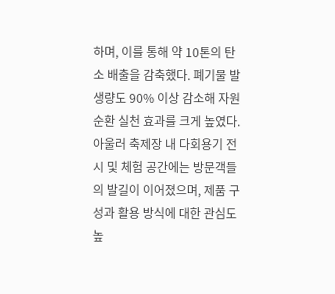하며, 이를 통해 약 10톤의 탄소 배출을 감축했다. 폐기물 발생량도 90% 이상 감소해 자원순환 실천 효과를 크게 높였다. 아울러 축제장 내 다회용기 전시 및 체험 공간에는 방문객들의 발길이 이어졌으며, 제품 구성과 활용 방식에 대한 관심도 높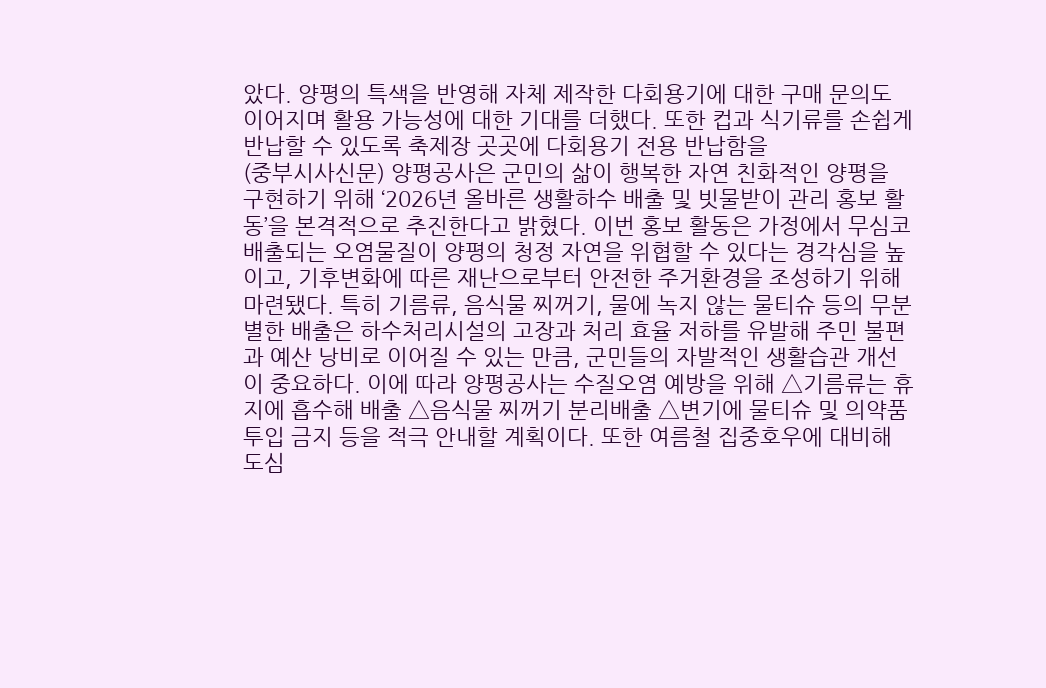았다. 양평의 특색을 반영해 자체 제작한 다회용기에 대한 구매 문의도 이어지며 활용 가능성에 대한 기대를 더했다. 또한 컵과 식기류를 손쉽게 반납할 수 있도록 축제장 곳곳에 다회용기 전용 반납함을
(중부시사신문) 양평공사은 군민의 삶이 행복한 자연 친화적인 양평을 구현하기 위해 ‘2026년 올바른 생활하수 배출 및 빗물받이 관리 홍보 활동’을 본격적으로 추진한다고 밝혔다. 이번 홍보 활동은 가정에서 무심코 배출되는 오염물질이 양평의 청정 자연을 위협할 수 있다는 경각심을 높이고, 기후변화에 따른 재난으로부터 안전한 주거환경을 조성하기 위해 마련됐다. 특히 기름류, 음식물 찌꺼기, 물에 녹지 않는 물티슈 등의 무분별한 배출은 하수처리시설의 고장과 처리 효율 저하를 유발해 주민 불편과 예산 낭비로 이어질 수 있는 만큼, 군민들의 자발적인 생활습관 개선이 중요하다. 이에 따라 양평공사는 수질오염 예방을 위해 △기름류는 휴지에 흡수해 배출 △음식물 찌꺼기 분리배출 △변기에 물티슈 및 의약품 투입 금지 등을 적극 안내할 계획이다. 또한 여름철 집중호우에 대비해 도심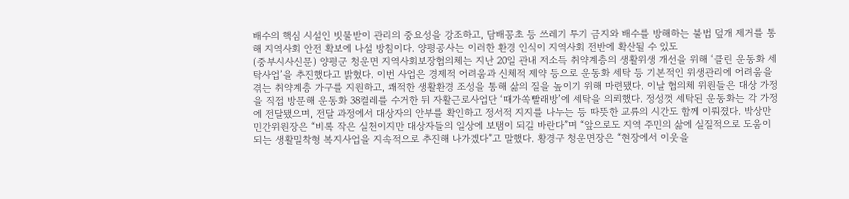배수의 핵심 시설인 빗물받이 관리의 중요성을 강조하고, 담배꽁초 등 쓰레기 투기 금지와 배수를 방해하는 불법 덮개 제거를 통해 지역사회 안전 확보에 나설 방침이다. 양평공사는 이러한 환경 인식이 지역사회 전반에 확산될 수 있도
(중부시사신문) 양평군 청운면 지역사회보장협의체는 지난 20일 관내 저소득 취약계층의 생활위생 개선을 위해 ‘클린 운동화 세탁사업’을 추진했다고 밝혔다. 이번 사업은 경제적 어려움과 신체적 제약 등으로 운동화 세탁 등 기본적인 위생관리에 어려움을 겪는 취약계층 가구를 지원하고, 쾌적한 생활환경 조성을 통해 삶의 질을 높이기 위해 마련됐다. 이날 협의체 위원들은 대상 가정을 직접 방문해 운동화 38켤레를 수거한 뒤 자활근로사업단 ‘때가쏙빨래방’에 세탁을 의뢰했다. 정성껏 세탁된 운동화는 각 가정에 전달됐으며, 전달 과정에서 대상자의 안부를 확인하고 정서적 지지를 나누는 등 따뜻한 교류의 시간도 함께 이뤄졌다. 박상만 민간위원장은 “비록 작은 실천이지만 대상자들의 일상에 보탬이 되길 바란다”며 “앞으로도 지역 주민의 삶에 실질적으로 도움이 되는 생활밀착형 복지사업을 지속적으로 추진해 나가겠다”고 말했다. 황경구 청운면장은 “현장에서 이웃을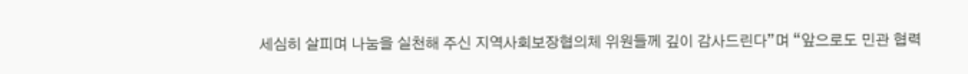세심히 살피며 나눔을 실천해 주신 지역사회보장협의체 위원들께 깊이 감사드린다”며 “앞으로도 민관 협력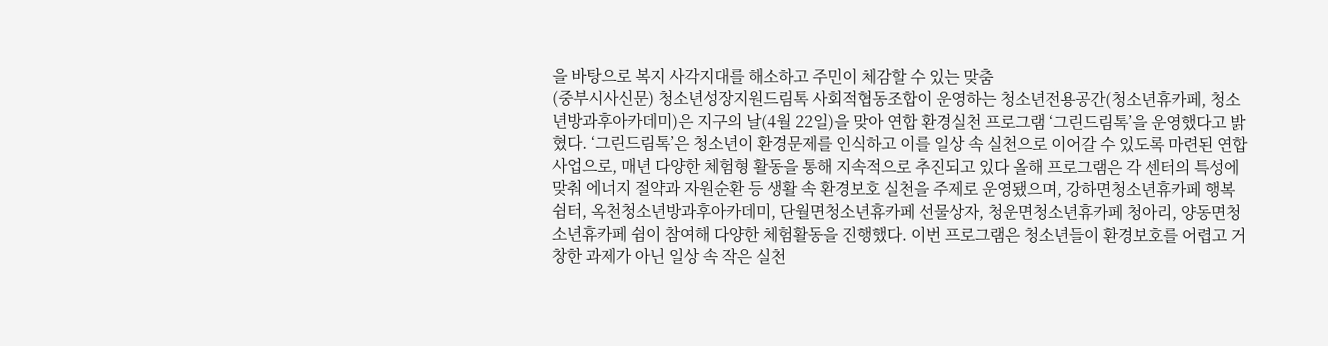을 바탕으로 복지 사각지대를 해소하고 주민이 체감할 수 있는 맞춤
(중부시사신문) 청소년성장지원드림톡 사회적협동조합이 운영하는 청소년전용공간(청소년휴카페, 청소년방과후아카데미)은 지구의 날(4월 22일)을 맞아 연합 환경실천 프로그램 ‘그린드림톡’을 운영했다고 밝혔다. ‘그린드림톡’은 청소년이 환경문제를 인식하고 이를 일상 속 실천으로 이어갈 수 있도록 마련된 연합사업으로, 매년 다양한 체험형 활동을 통해 지속적으로 추진되고 있다 올해 프로그램은 각 센터의 특성에 맞춰 에너지 절약과 자원순환 등 생활 속 환경보호 실천을 주제로 운영됐으며, 강하면청소년휴카페 행복쉼터, 옥천청소년방과후아카데미, 단월면청소년휴카페 선물상자, 청운면청소년휴카페 청아리, 양동면청소년휴카페 쉼이 참여해 다양한 체험활동을 진행했다. 이번 프로그램은 청소년들이 환경보호를 어렵고 거창한 과제가 아닌 일상 속 작은 실천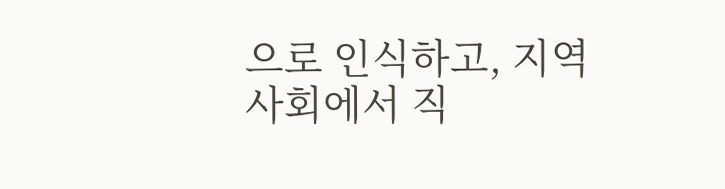으로 인식하고, 지역사회에서 직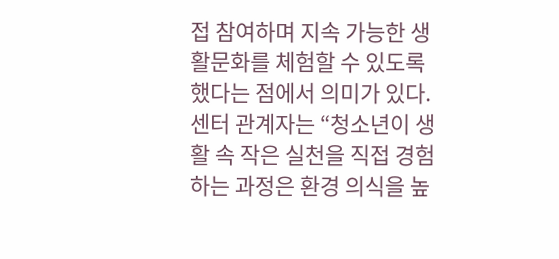접 참여하며 지속 가능한 생활문화를 체험할 수 있도록 했다는 점에서 의미가 있다. 센터 관계자는 “청소년이 생활 속 작은 실천을 직접 경험하는 과정은 환경 의식을 높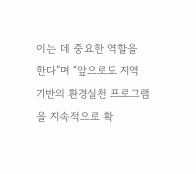이는 데 중요한 역할을 한다”며 “앞으로도 지역 기반의 환경실천 프로그램을 지속적으로 확